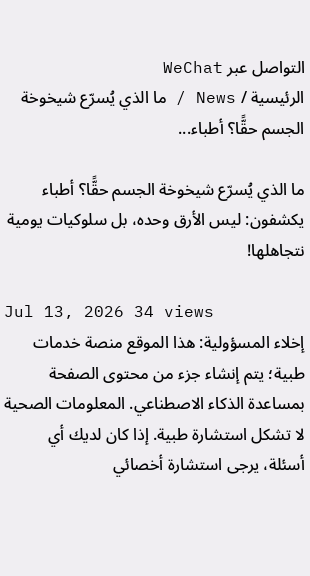التواصل عبر WeChat
الرئيسية / News / ما الذي يُسرّع شيخوخة الجسم حقًّا؟ أطباء...

ما الذي يُسرّع شيخوخة الجسم حقًّا؟ أطباء يكشفون: ليس الأرق وحده، بل سلوكيات يومية نتجاهلها!

Jul 13, 2026 34 views
إخلاء المسؤولية: هذا الموقع منصة خدمات طبية؛ يتم إنشاء جزء من محتوى الصفحة بمساعدة الذكاء الاصطناعي. المعلومات الصحية لا تشكل استشارة طبية. إذا كان لديك أي أسئلة، يرجى استشارة أخصائي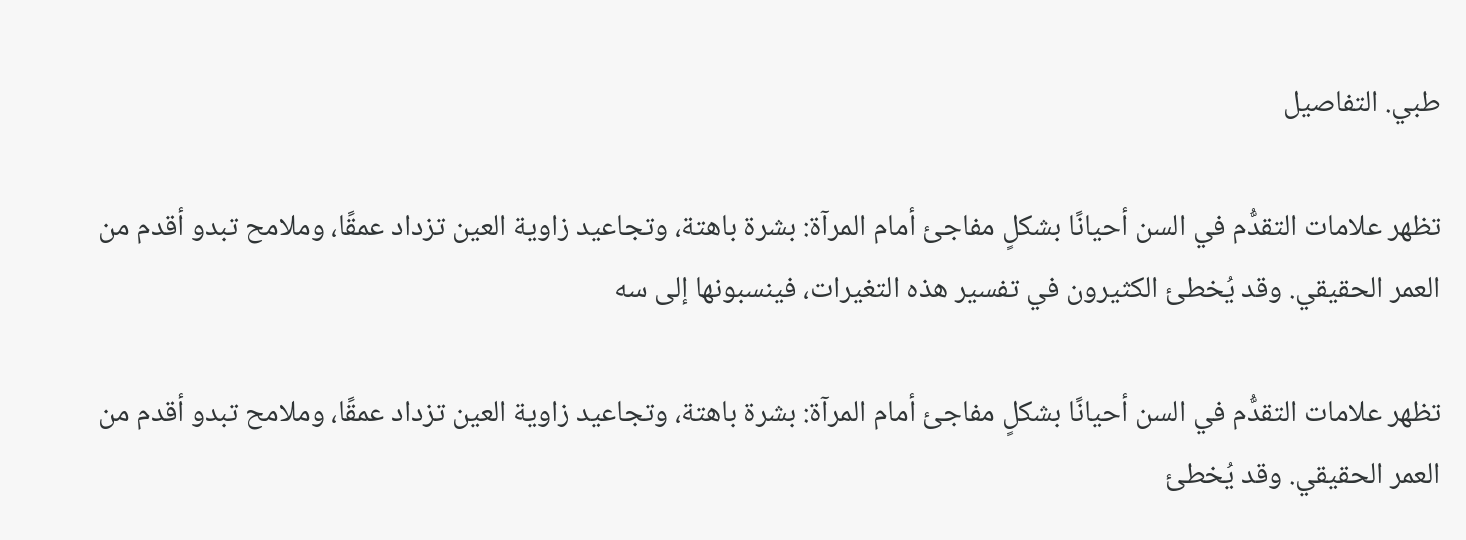طبي. التفاصيل

تظهر علامات التقدُّم في السن أحيانًا بشكلٍ مفاجئ أمام المرآة: بشرة باهتة، وتجاعيد زاوية العين تزداد عمقًا، وملامح تبدو أقدم من العمر الحقيقي. وقد يُخطئ الكثيرون في تفسير هذه التغيرات، فينسبونها إلى سه

تظهر علامات التقدُّم في السن أحيانًا بشكلٍ مفاجئ أمام المرآة: بشرة باهتة، وتجاعيد زاوية العين تزداد عمقًا، وملامح تبدو أقدم من العمر الحقيقي. وقد يُخطئ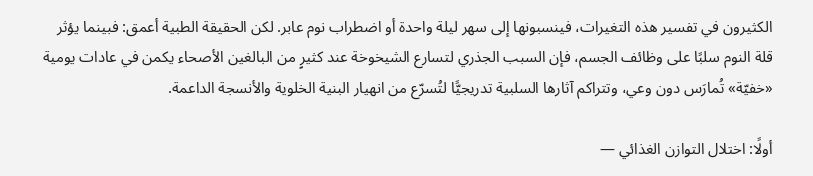الكثيرون في تفسير هذه التغيرات، فينسبونها إلى سهر ليلة واحدة أو اضطراب نوم عابر. لكن الحقيقة الطبية أعمق: فبينما يؤثر قلة النوم سلبًا على وظائف الجسم، فإن السبب الجذري لتسارع الشيخوخة عند كثيرٍ من البالغين الأصحاء يكمن في عادات يومية «خفيّة» تُمارَس دون وعي، وتتراكم آثارها السلبية تدريجيًّا لتُسرّع من انهيار البنية الخلوية والأنسجة الداعمة.

أولًا: اختلال التوازن الغذائي —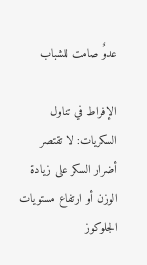عدوٌ صامت للشباب

الإفراط في تناول السكريات: لا تقتصر أضرار السكر على زيادة الوزن أو ارتفاع مستويات الجلوكوز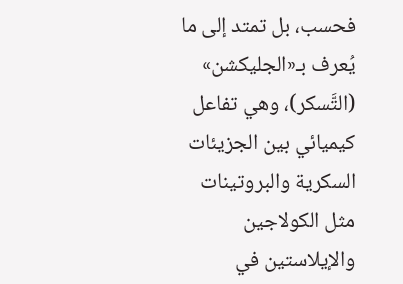فحسب، بل تمتد إلى ما يُعرف بـ«الجليكشن» (التَّسكر)، وهي تفاعل كيميائي بين الجزيئات السكرية والبروتينات مثل الكولاجين والإيلاستين في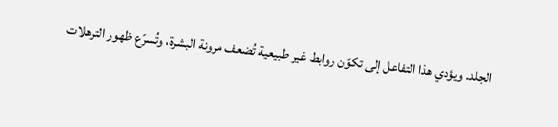الجلد. ويؤدي هذا التفاعل إلى تكوّن روابط غير طبيعية تُضعف مرونة البشرة، وتُسرّع ظهور الترهلات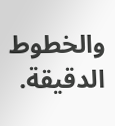والخطوط الدقيقة.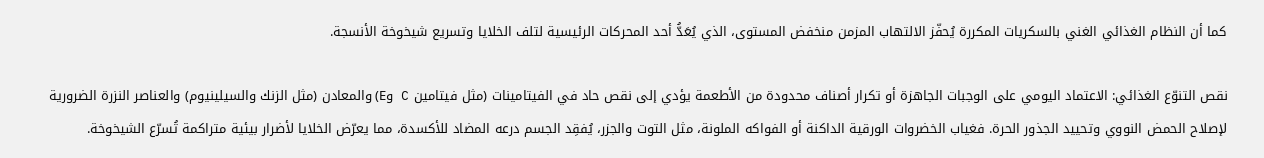كما أن النظام الغذائي الغني بالسكريات المكررة يُحفّز الالتهاب المزمن منخفض المستوى، الذي يُعَدُّ أحد المحركات الرئيسية لتلف الخلايا وتسريع شيخوخة الأنسجة.

نقص التنوّع الغذائي: الاعتماد اليومي على الوجبات الجاهزة أو تكرار أصناف محدودة من الأطعمة يؤدي إلى نقص حاد في الفيتامينات (مثل فيتامين C وE) والمعادن (مثل الزنك والسيلينيوم) والعناصر النزرة الضرورية لإصلاح الحمض النووي وتحييد الجذور الحرة. فغياب الخضروات الورقية الداكنة أو الفواكه الملونة، مثل التوت والجزر، يُفقِد الجسم درعه المضاد للأكسدة، مما يعرّض الخلايا لأضرار بيئية متراكمة تُسرّع الشيخوخة.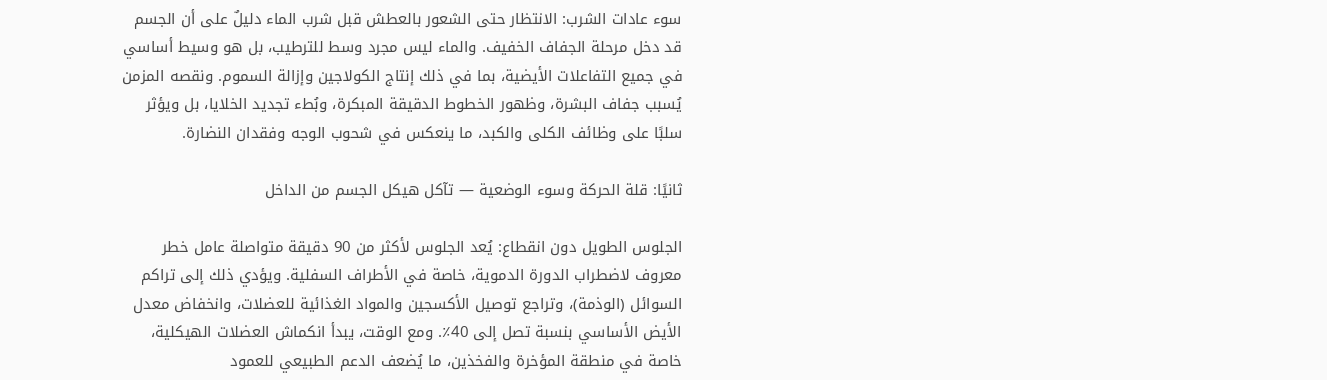سوء عادات الشرب: الانتظار حتى الشعور بالعطش قبل شرب الماء دليلٌ على أن الجسم قد دخل مرحلة الجفاف الخفيف. والماء ليس مجرد وسط للترطيب، بل هو وسيط أساسي في جميع التفاعلات الأيضية، بما في ذلك إنتاج الكولاجين وإزالة السموم. ونقصه المزمن يُسبب جفاف البشرة، وظهور الخطوط الدقيقة المبكرة، وبُطء تجديد الخلايا، بل ويؤثر سلبًا على وظائف الكلى والكبد، ما ينعكس في شحوب الوجه وفقدان النضارة.

ثانيًا: قلة الحركة وسوء الوضعية — تآكل هيكل الجسم من الداخل

الجلوس الطويل دون انقطاع: يُعد الجلوس لأكثر من 90 دقيقة متواصلة عامل خطر معروف لاضطراب الدورة الدموية، خاصة في الأطراف السفلية. ويؤدي ذلك إلى تراكم السوائل (الوذمة)، وتراجع توصيل الأكسجين والمواد الغذائية للعضلات، وانخفاض معدل الأيض الأساسي بنسبة تصل إلى 40٪. ومع الوقت، يبدأ انكماش العضلات الهيكلية، خاصة في منطقة المؤخرة والفخذين، ما يُضعف الدعم الطبيعي للعمود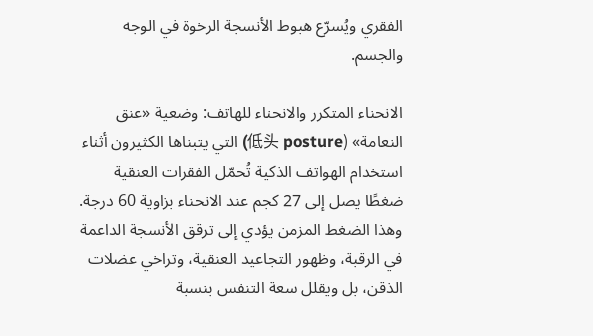الفقري ويُسرّع هبوط الأنسجة الرخوة في الوجه والجسم.

الانحناء المتكرر والانحناء للهاتف: وضعية «عنق النعامة» (低头 posture) التي يتبناها الكثيرون أثناء استخدام الهواتف الذكية تُحمّل الفقرات العنقية ضغطًا يصل إلى 27 كجم عند الانحناء بزاوية 60 درجة. وهذا الضغط المزمن يؤدي إلى ترقق الأنسجة الداعمة في الرقبة، وظهور التجاعيد العنقية، وتراخي عضلات الذقن، بل ويقلل سعة التنفس بنسبة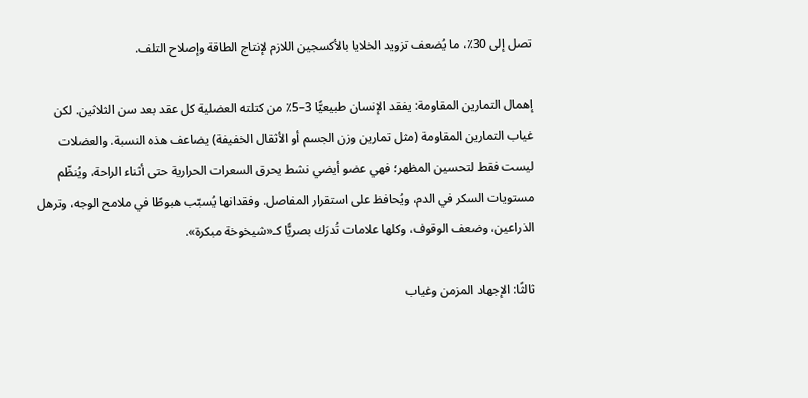تصل إلى 30٪، ما يُضعف تزويد الخلايا بالأكسجين اللازم لإنتاج الطاقة وإصلاح التلف.

إهمال التمارين المقاومة: يفقد الإنسان طبيعيًّا 3–5٪ من كتلته العضلية كل عقد بعد سن الثلاثين. لكن غياب التمارين المقاومة (مثل تمارين وزن الجسم أو الأثقال الخفيفة) يضاعف هذه النسبة. والعضلات ليست فقط لتحسين المظهر؛ فهي عضو أيضي نشط يحرق السعرات الحرارية حتى أثناء الراحة، ويُنظّم مستويات السكر في الدم، ويُحافظ على استقرار المفاصل. وفقدانها يُسبّب هبوطًا في ملامح الوجه، وترهل الذراعين، وضعف الوقوف، وكلها علامات تُدرَك بصريًّا كـ«شيخوخة مبكرة».

ثالثًا: الإجهاد المزمن وغياب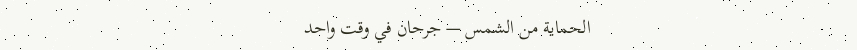الحماية من الشمس — جرحان في وقت واحد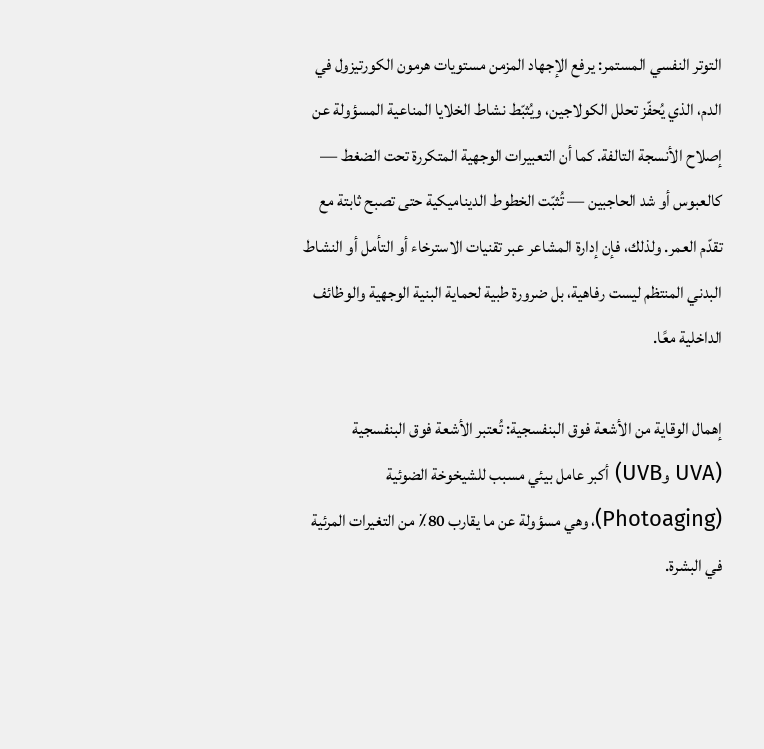التوتر النفسي المستمر: يرفع الإجهاد المزمن مستويات هرمون الكورتيزول في الدم، الذي يُحفّز تحلل الكولاجين، ويُثبّط نشاط الخلايا المناعية المسؤولة عن إصلاح الأنسجة التالفة. كما أن التعبيرات الوجهية المتكررة تحت الضغط — كالعبوس أو شد الحاجبين — تُثبّت الخطوط الديناميكية حتى تصبح ثابتة مع تقدّم العمر. ولذلك، فإن إدارة المشاعر عبر تقنيات الاسترخاء أو التأمل أو النشاط البدني المنتظم ليست رفاهية، بل ضرورة طبية لحماية البنية الوجهية والوظائف الداخلية معًا.

إهمال الوقاية من الأشعة فوق البنفسجية: تُعتبر الأشعة فوق البنفسجية (UVA وUVB) أكبر عامل بيئي مسبب للشيخوخة الضوئية (Photoaging)، وهي مسؤولة عن ما يقارب 80٪ من التغيرات المرئية في البشرة.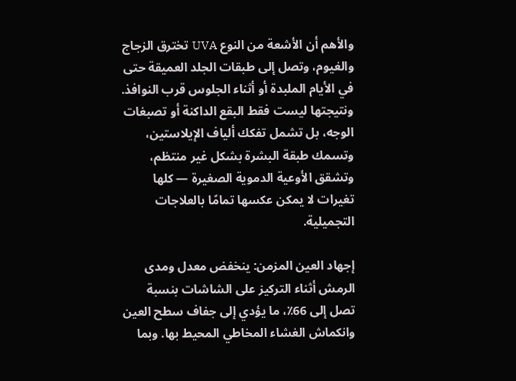والأهم أن الأشعة من النوع UVA تخترق الزجاج والغيوم، وتصل إلى طبقات الجلد العميقة حتى في الأيام الملبدة أو أثناء الجلوس قرب النوافذ. ونتيجتها ليست فقط البقع الداكنة أو تصبغات الوجه، بل تشمل تفكك ألياف الإيلاستين، وتسمك طبقة البشرة بشكل غير منتظم، وتشقق الأوعية الدموية الصغيرة — كلها تغيرات لا يمكن عكسها تمامًا بالعلاجات التجميلية.

إجهاد العين المزمن: ينخفض معدل ومدى الرمش أثناء التركيز على الشاشات بنسبة تصل إلى 66٪، ما يؤدي إلى جفاف سطح العين وانكماش الغشاء المخاطي المحيط بها. وبما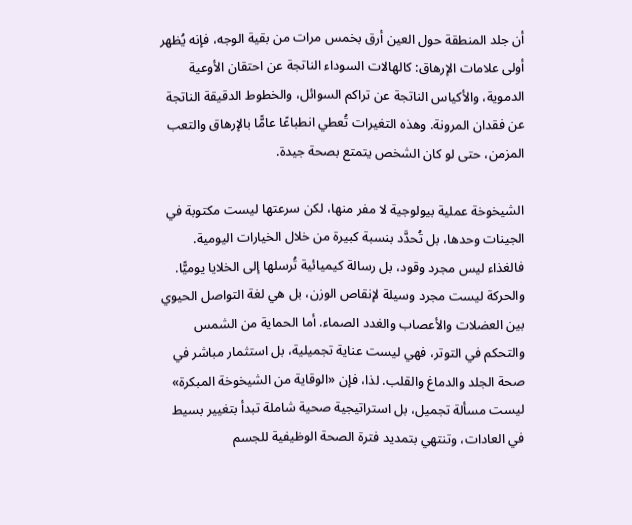أن جلد المنطقة حول العين أرق بخمس مرات من بقية الوجه، فإنه يُظهر أولى علامات الإرهاق: كالهالات السوداء الناتجة عن احتقان الأوعية الدموية، والأكياس الناتجة عن تراكم السوائل، والخطوط الدقيقة الناتجة عن فقدان المرونة. وهذه التغيرات تُعطي انطباعًا عامًّا بالإرهاق والتعب المزمن، حتى لو كان الشخص يتمتع بصحة جيدة.

الشيخوخة عملية بيولوجية لا مفر منها، لكن سرعتها ليست مكتوبة في الجينات وحدها، بل تُحدَّد بنسبة كبيرة من خلال الخيارات اليومية. فالغذاء ليس مجرد وقود، بل رسالة كيميائية تُرسلها إلى الخلايا يوميًّا. والحركة ليست مجرد وسيلة لإنقاص الوزن، بل هي لغة التواصل الحيوي بين العضلات والأعصاب والغدد الصماء. أما الحماية من الشمس والتحكم في التوتر، فهي ليست عناية تجميلية، بل استثمار مباشر في صحة الجلد والدماغ والقلب. لذا، فإن «الوقاية من الشيخوخة المبكرة» ليست مسألة تجميل، بل استراتيجية صحية شاملة تبدأ بتغيير بسيط في العادات، وتنتهي بتمديد فترة الصحة الوظيفية للجسم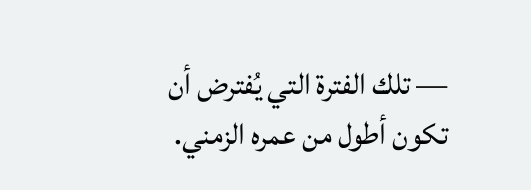— تلك الفترة التي يُفترض أن تكون أطول من عمره الزمني.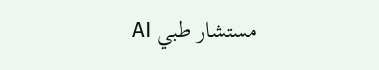مستشار طبي AI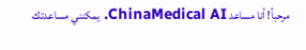مرحباً! أنا مساعد ChinaMedical AI. يمكنني مساعدتك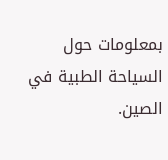بمعلومات حول السياحة الطبية في الصين.